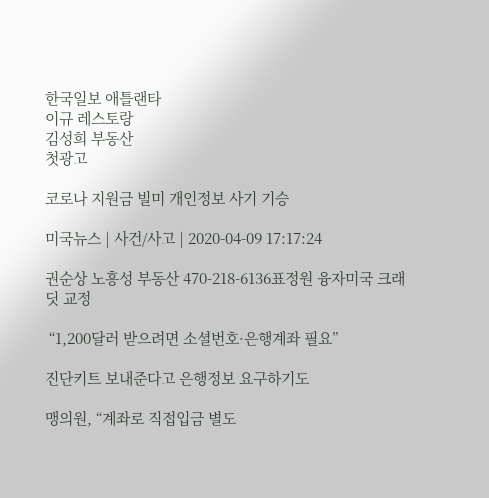한국일보 애틀랜타
이규 레스토랑
김성희 부동산
첫광고

코로나 지원금 빌미 개인정보 사기 기승

미국뉴스 | 사건/사고 | 2020-04-09 17:17:24

권순상 노흥성 부동산 470-218-6136표정원 융자미국 크래딧 교정

 “1,200달러 받으려면 소셜번호·은행계좌 필요”

진단키트 보내준다고 은행정보 요구하기도

맹의원, “계좌로 직접입금 별도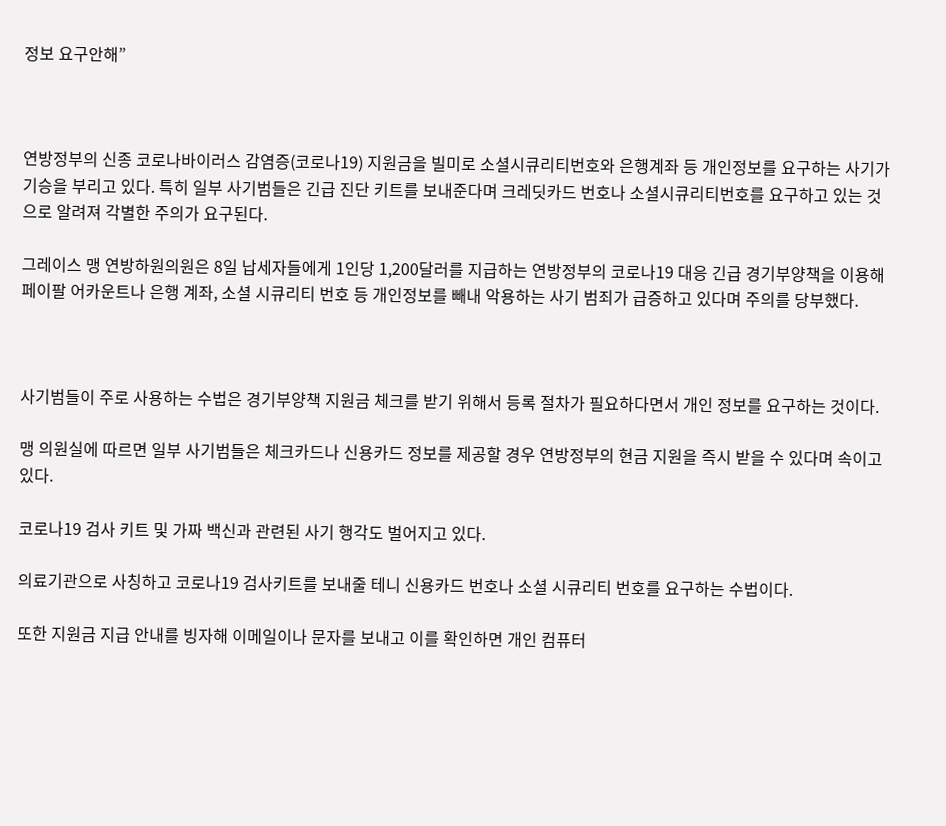정보 요구안해”



연방정부의 신종 코로나바이러스 감염증(코로나19) 지원금을 빌미로 소셜시큐리티번호와 은행계좌 등 개인정보를 요구하는 사기가 기승을 부리고 있다. 특히 일부 사기범들은 긴급 진단 키트를 보내준다며 크레딧카드 번호나 소셜시큐리티번호를 요구하고 있는 것으로 알려져 각별한 주의가 요구된다.

그레이스 맹 연방하원의원은 8일 납세자들에게 1인당 1,200달러를 지급하는 연방정부의 코로나19 대응 긴급 경기부양책을 이용해 페이팔 어카운트나 은행 계좌, 소셜 시큐리티 번호 등 개인정보를 빼내 악용하는 사기 범죄가 급증하고 있다며 주의를 당부했다.



사기범들이 주로 사용하는 수법은 경기부양책 지원금 체크를 받기 위해서 등록 절차가 필요하다면서 개인 정보를 요구하는 것이다.

맹 의원실에 따르면 일부 사기범들은 체크카드나 신용카드 정보를 제공할 경우 연방정부의 현금 지원을 즉시 받을 수 있다며 속이고 있다.

코로나19 검사 키트 및 가짜 백신과 관련된 사기 행각도 벌어지고 있다.

의료기관으로 사칭하고 코로나19 검사키트를 보내줄 테니 신용카드 번호나 소셜 시큐리티 번호를 요구하는 수법이다.

또한 지원금 지급 안내를 빙자해 이메일이나 문자를 보내고 이를 확인하면 개인 컴퓨터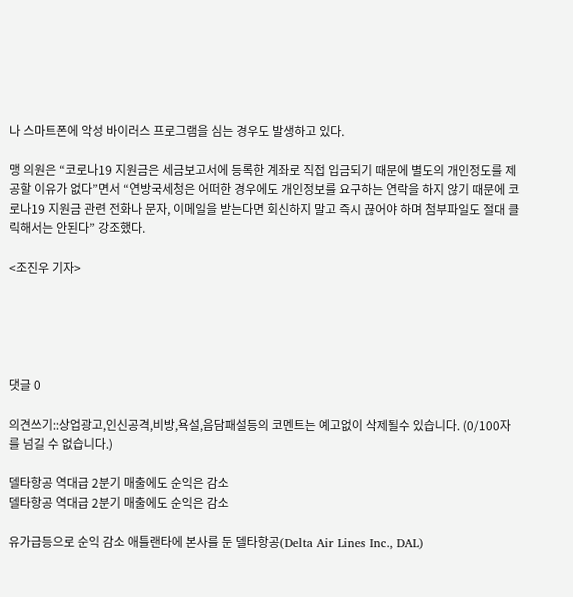나 스마트폰에 악성 바이러스 프로그램을 심는 경우도 발생하고 있다.

맹 의원은 “코로나19 지원금은 세금보고서에 등록한 계좌로 직접 입금되기 때문에 별도의 개인정도를 제공할 이유가 없다”면서 “연방국세청은 어떠한 경우에도 개인정보를 요구하는 연락을 하지 않기 때문에 코로나19 지원금 관련 전화나 문자, 이메일을 받는다면 회신하지 말고 즉시 끊어야 하며 첨부파일도 절대 클릭해서는 안된다” 강조했다.

<조진우 기자>





댓글 0

의견쓰기::상업광고,인신공격,비방,욕설,음담패설등의 코멘트는 예고없이 삭제될수 있습니다. (0/100자를 넘길 수 없습니다.)

델타항공 역대급 2분기 매출에도 순익은 감소
델타항공 역대급 2분기 매출에도 순익은 감소

유가급등으로 순익 감소 애틀랜타에 본사를 둔 델타항공(Delta Air Lines Inc., DAL)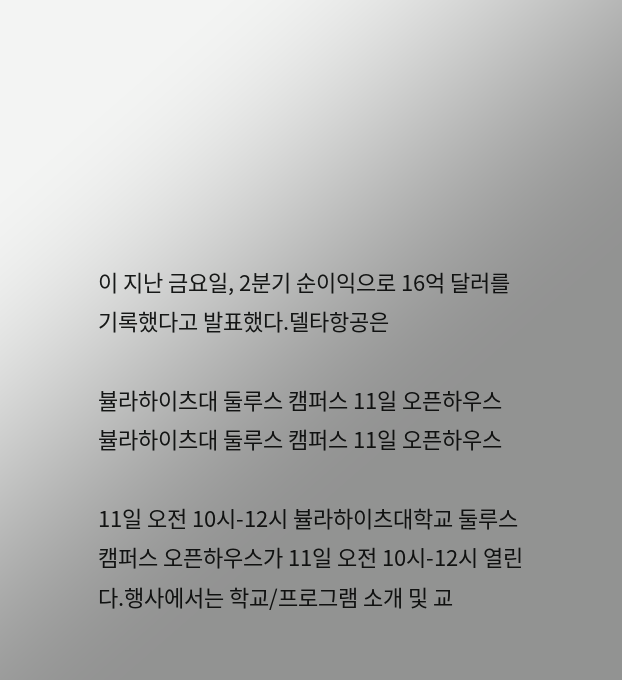이 지난 금요일, 2분기 순이익으로 16억 달러를 기록했다고 발표했다.델타항공은

뷸라하이츠대 둘루스 캠퍼스 11일 오픈하우스
뷸라하이츠대 둘루스 캠퍼스 11일 오픈하우스

11일 오전 10시-12시 뷸라하이츠대학교 둘루스 캠퍼스 오픈하우스가 11일 오전 10시-12시 열린다.행사에서는 학교/프로그램 소개 및 교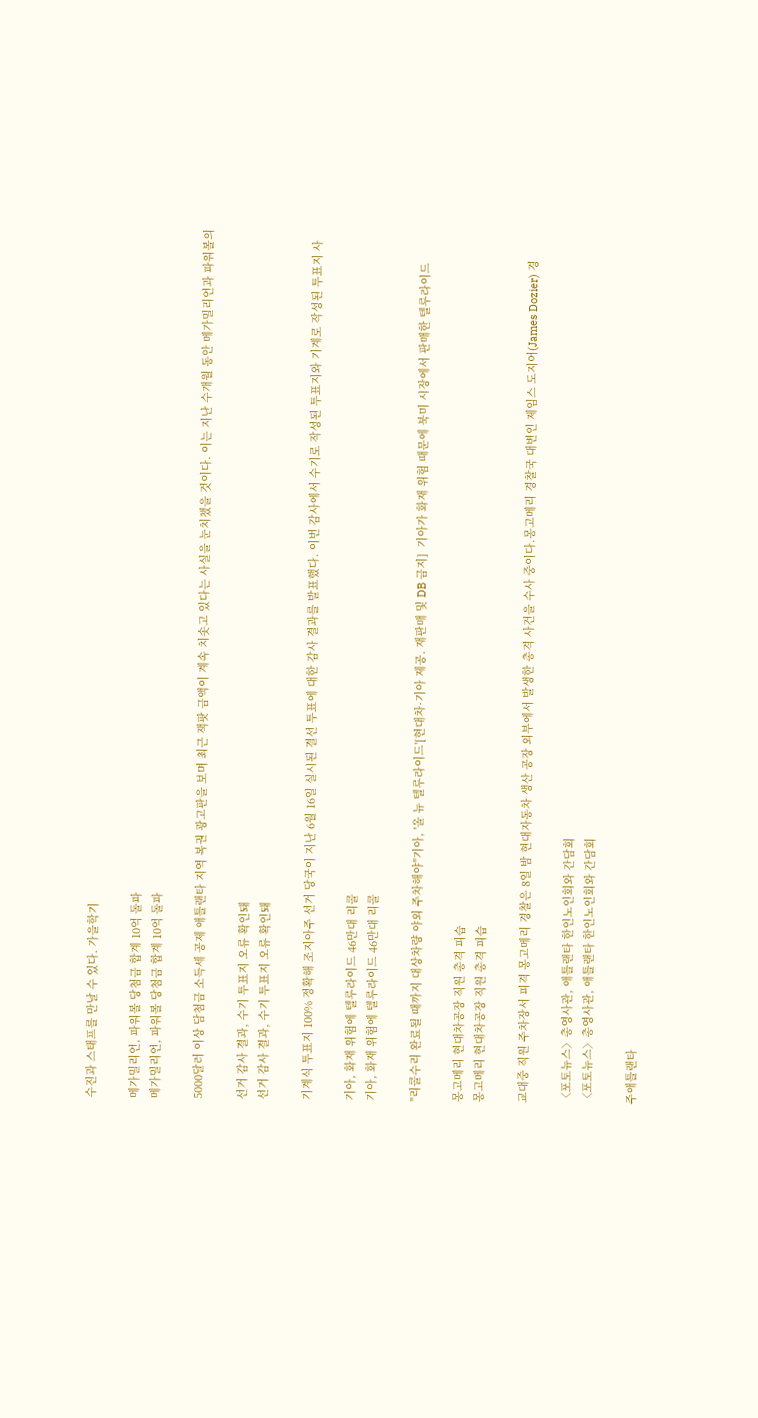수진과 스태프를 만날 수 있다. 가을학기

메가밀리언, 파워볼 당첨금 합계 10억 돌파
메가밀리언, 파워볼 당첨금 합계 10억 돌파

5000달러 이상 담첨금 소득세 공제 애틀랜타 지역 복권 광고판을 보며 최근 잭팟 금액이 계속 치솟고 있다는 사실을 눈치챘을 것이다. 이는 지난 수개월 동안 메가밀리언과 파워볼의

선거 감사 결과, 수기 투표지 오류 확인돼
선거 감사 결과, 수기 투표지 오류 확인돼

기계식 투표지 100% 정확해 조지아주 선거 당국이 지난 6월 16일 실시된 결선 투표에 대한 감사 결과를 발표했다. 이번 감사에서 수기로 작성된 투표지와 기계로 작성된 투표지 사

기아, 화재 위험에 텔루라이드 46만대 리콜
기아, 화재 위험에 텔루라이드 46만대 리콜

"리콜수리 완료될 때까지 대상차량 야외 주차해야"기아, '올 뉴 텔루라이드'[현대차·기아 제공. 재판매 및 DB 금지]  기아가 화재 위험 때문에 북미 시장에서 판매한 텔루라이드

몽고메리 현대차공장 직원 총격 피습
몽고메리 현대차공장 직원 총격 피습

교대중 직원 주차장서 피격 몽고메리 경찰은 8일 밤 현대자동차 생산 공장 외부에서 발생한 총격 사건을 수사 중이다.몽고메리 경찰국 대변인 제임스 도지어(James Dozier) 경

〈포토뉴스〉총영사관, 애틀랜타 한인노인회와 간담회
〈포토뉴스〉총영사관, 애틀랜타 한인노인회와 간담회

주애틀랜타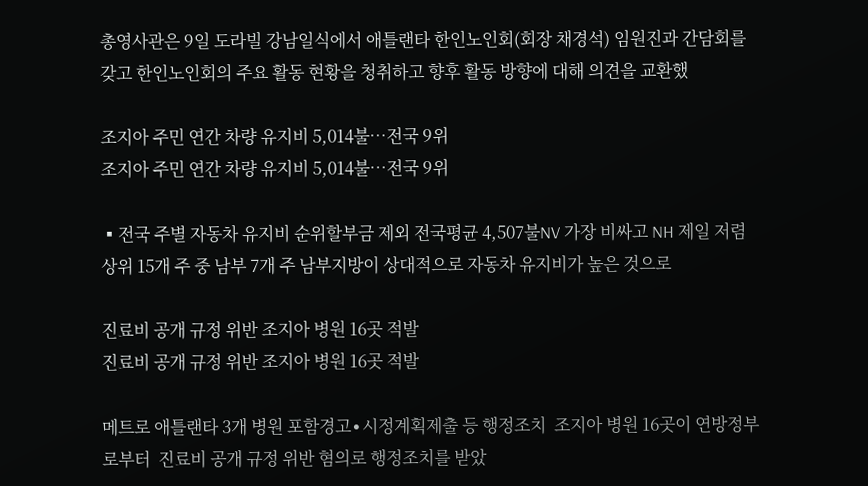총영사관은 9일 도라빌 강남일식에서 애틀랜타 한인노인회(회장 채경석) 임원진과 간담회를 갖고 한인노인회의 주요 활동 현황을 청취하고 향후 활동 방향에 대해 의견을 교환했

조지아 주민 연간 차량 유지비 5,014불…전국 9위
조지아 주민 연간 차량 유지비 5,014불…전국 9위

▪전국 주별 자동차 유지비 순위할부금 제외 전국평균 4,507불NV 가장 비싸고 NH 제일 저렴 상위 15개 주 중 남부 7개 주 남부지방이 상대적으로 자동차 유지비가 높은 것으로

진료비 공개 규정 위반 조지아 병원 16곳 적발
진료비 공개 규정 위반 조지아 병원 16곳 적발

메트로 애틀랜타 3개 병원 포함경고∙시정계획제출 등 행정조치  조지아 병원 16곳이 연방정부로부터  진료비 공개 규정 위반 혐의로 행정조치를 받았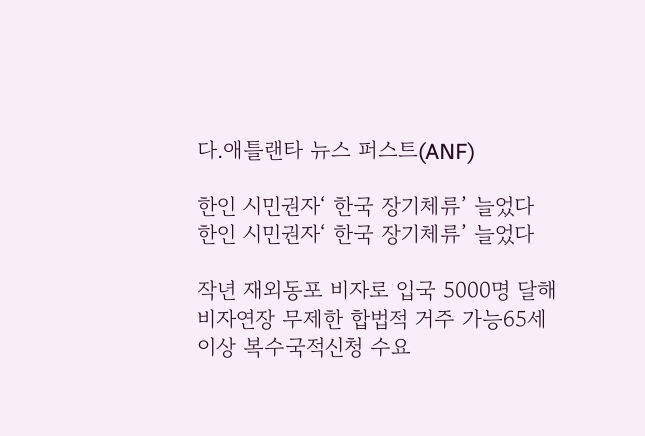다.애틀랜타 뉴스 퍼스트(ANF)

한인 시민권자‘ 한국 장기체류’ 늘었다
한인 시민권자‘ 한국 장기체류’ 늘었다

작년 재외동포 비자로 입국 5000명 달해비자연장 무제한 합법적 거주 가능65세이상 복수국적신청 수요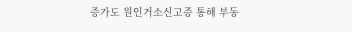증가도 원인거소신고증 통해 부동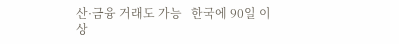산·금융 거래도 가능   한국에 90일 이상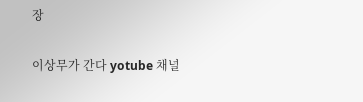장

이상무가 간다 yotube 채널